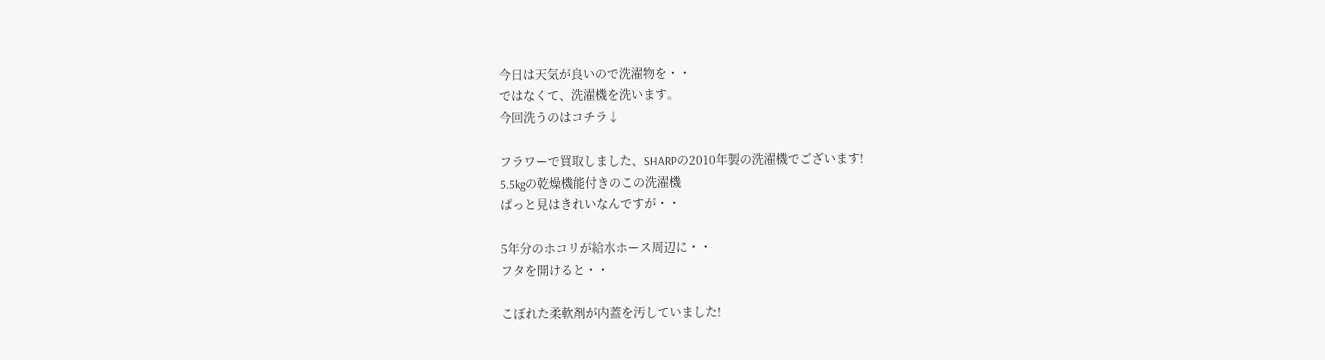今日は天気が良いので洗濯物を・・
ではなくて、洗濯機を洗います。
今回洗うのはコチラ↓

フラワーで買取しました、SHARPの2010年製の洗濯機でございます!
5.5kgの乾燥機能付きのこの洗濯機
ぱっと見はきれいなんですが・・

5年分のホコリが給水ホース周辺に・・
フタを開けると・・

こぼれた柔軟剤が内蓋を汚していました!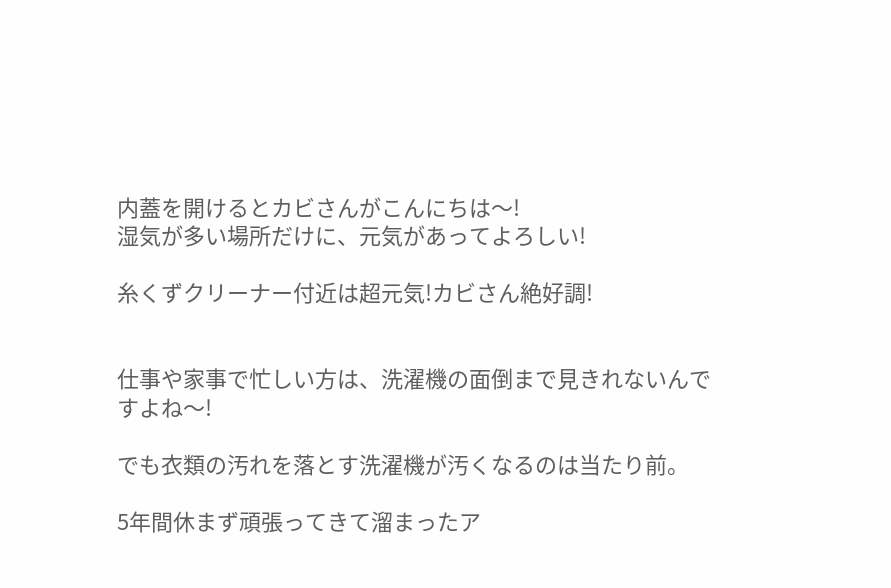内蓋を開けるとカビさんがこんにちは〜!
湿気が多い場所だけに、元気があってよろしい!

糸くずクリーナー付近は超元気!カビさん絶好調!


仕事や家事で忙しい方は、洗濯機の面倒まで見きれないんですよね〜!

でも衣類の汚れを落とす洗濯機が汚くなるのは当たり前。

5年間休まず頑張ってきて溜まったア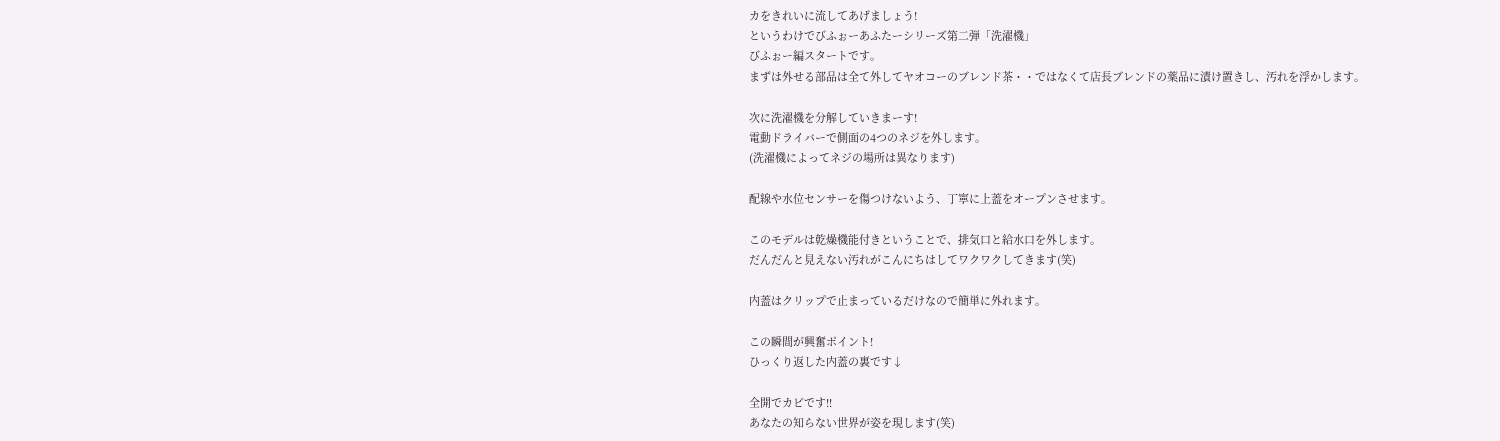カをきれいに流してあげましょう!
というわけでびふぉーあふたーシリーズ第二弾「洗濯機」
びふぉー編スタートです。
まずは外せる部品は全て外してヤオコーのブレンド茶・・ではなくて店長ブレンドの薬品に漬け置きし、汚れを浮かします。

次に洗濯機を分解していきまーす!
電動ドライバーで側面の4つのネジを外します。
(洗濯機によってネジの場所は異なります)

配線や水位センサーを傷つけないよう、丁寧に上蓋をオープンさせます。

このモデルは乾燥機能付きということで、排気口と給水口を外します。
だんだんと見えない汚れがこんにちはしてワクワクしてきます(笑)

内蓋はクリップで止まっているだけなので簡単に外れます。

この瞬間が興奮ポイント!
ひっくり返した内蓋の裏です↓

全開でカビです!!
あなたの知らない世界が姿を現します(笑)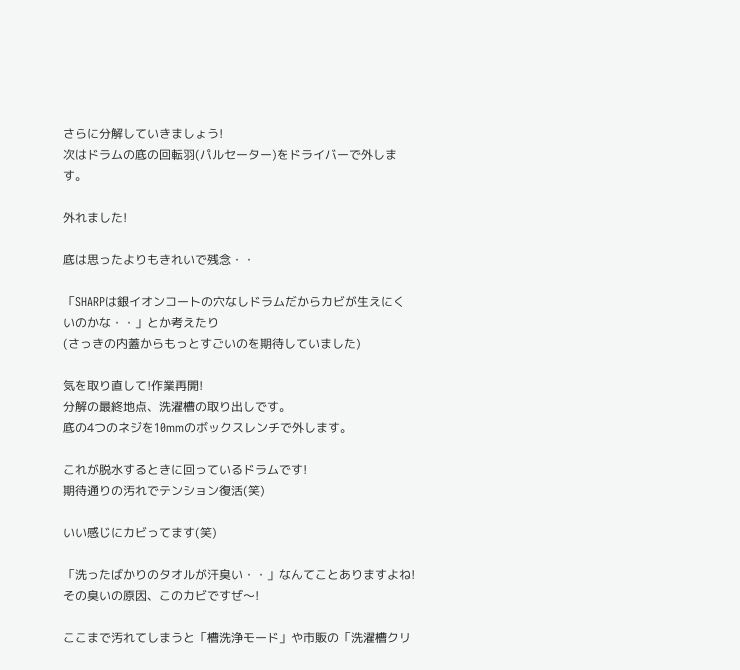さらに分解していきましょう!
次はドラムの底の回転羽(パルセーター)をドライバーで外します。

外れました!

底は思ったよりもきれいで残念・・

「SHARPは銀イオンコートの穴なしドラムだからカビが生えにくいのかな・・」とか考えたり
(さっきの内蓋からもっとすごいのを期待していました)

気を取り直して!作業再開!
分解の最終地点、洗濯槽の取り出しです。
底の4つのネジを10mmのボックスレンチで外します。

これが脱水するときに回っているドラムです!
期待通りの汚れでテンション復活(笑)

いい感じにカビってます(笑)

「洗ったばかりのタオルが汗臭い・・」なんてことありますよね!
その臭いの原因、このカビですぜ〜!

ここまで汚れてしまうと「槽洗浄モード」や市販の「洗濯槽クリ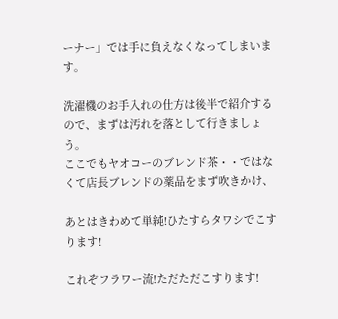ーナー」では手に負えなくなってしまいます。

洗濯機のお手入れの仕方は後半で紹介するので、まずは汚れを落として行きましょう。
ここでもヤオコーのブレンド茶・・ではなくて店長ブレンドの薬品をまず吹きかけ、

あとはきわめて単純!ひたすらタワシでこすります!

これぞフラワー流!ただただこすります!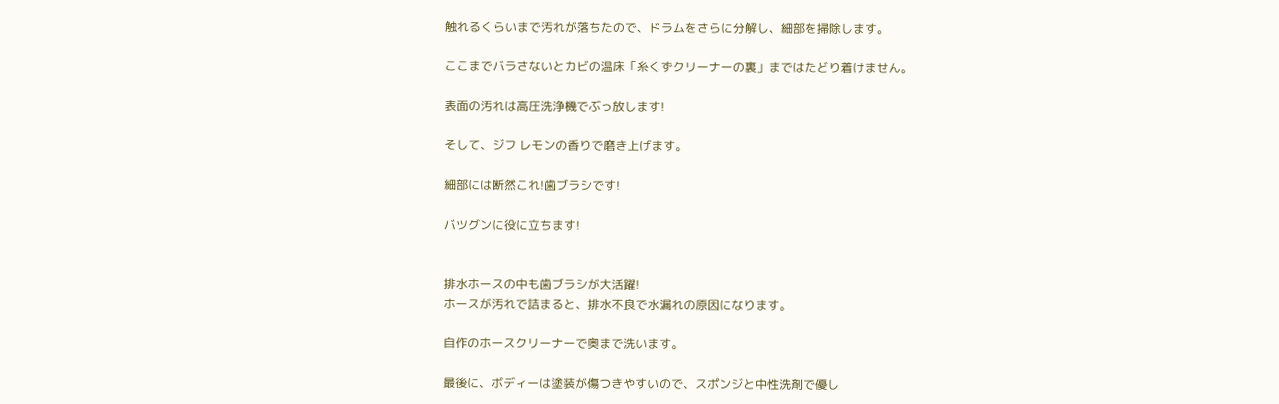触れるくらいまで汚れが落ちたので、ドラムをさらに分解し、細部を掃除します。

ここまでバラさないとカビの温床「糸くずクリーナーの裏」まではたどり着けません。

表面の汚れは高圧洗浄機でぶっ放します!

そして、ジフ レモンの香りで磨き上げます。

細部には断然これ!歯ブラシです!

バツグンに役に立ちます!


排水ホースの中も歯ブラシが大活躍!
ホースが汚れで詰まると、排水不良で水漏れの原因になります。

自作のホースクリーナーで奥まで洗います。

最後に、ボディーは塗装が傷つきやすいので、スポンジと中性洗剤で優し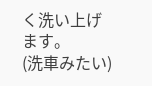く洗い上げます。
(洗車みたい)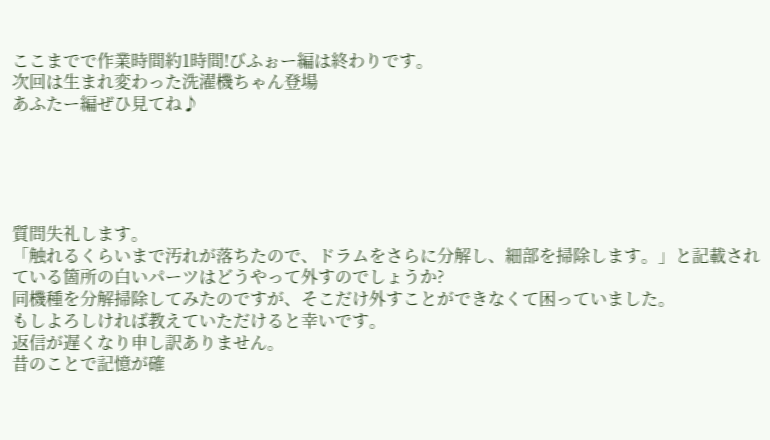ここまでで作業時間約1時間!びふぉー編は終わりです。
次回は生まれ変わった洗濯機ちゃん登場
あふたー編ぜひ見てね♪





質問失礼します。
「触れるくらいまで汚れが落ちたので、ドラムをさらに分解し、細部を掃除します。」と記載されている箇所の白いパーツはどうやって外すのでしょうか?
同機種を分解掃除してみたのですが、そこだけ外すことができなくて困っていました。
もしよろしければ教えていただけると幸いです。
返信が遅くなり申し訳ありません。
昔のことで記憶が確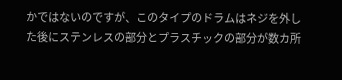かではないのですが、このタイプのドラムはネジを外した後にステンレスの部分とプラスチックの部分が数カ所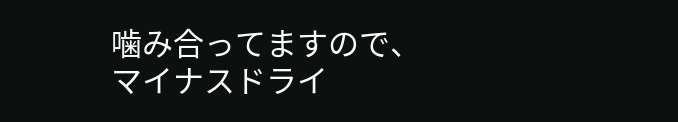噛み合ってますので、マイナスドライ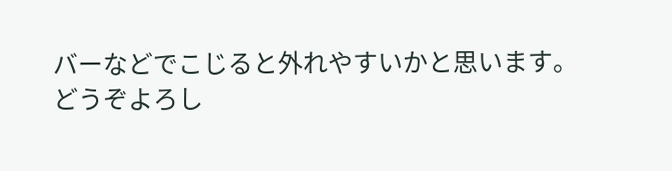バーなどでこじると外れやすいかと思います。
どうぞよろし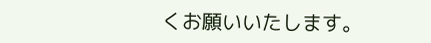くお願いいたします。